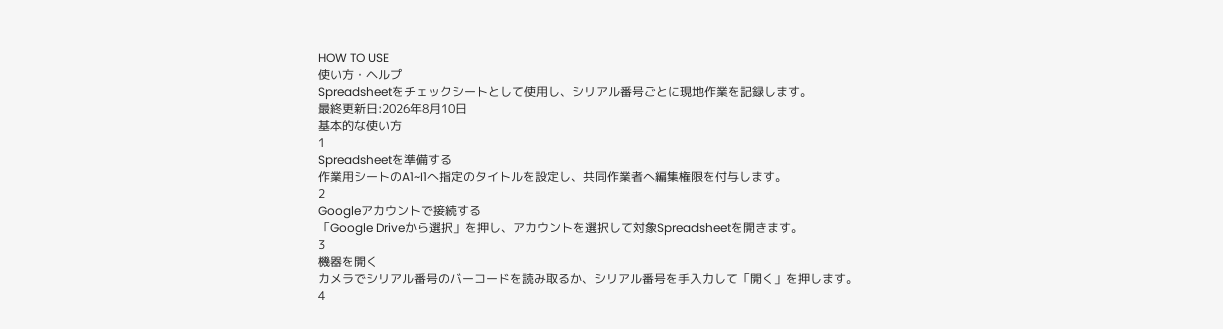HOW TO USE
使い方・ヘルプ
Spreadsheetをチェックシートとして使用し、シリアル番号ごとに現地作業を記録します。
最終更新日:2026年8月10日
基本的な使い方
1
Spreadsheetを準備する
作業用シートのA1~I1へ指定のタイトルを設定し、共同作業者へ編集権限を付与します。
2
Googleアカウントで接続する
「Google Driveから選択」を押し、アカウントを選択して対象Spreadsheetを開きます。
3
機器を開く
カメラでシリアル番号のバーコードを読み取るか、シリアル番号を手入力して「開く」を押します。
4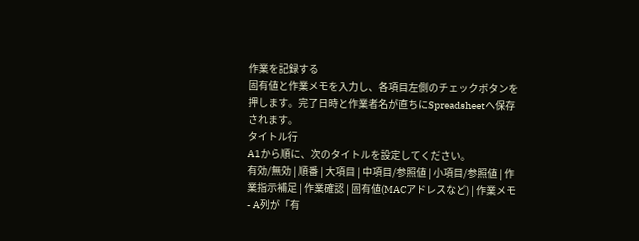作業を記録する
固有値と作業メモを入力し、各項目左側のチェックボタンを押します。完了日時と作業者名が直ちにSpreadsheetへ保存されます。
タイトル行
A1から順に、次のタイトルを設定してください。
有効/無効 | 順番 | 大項目 | 中項目/参照値 | 小項目/参照値 | 作業指示補足 | 作業確認 | 固有値(MACアドレスなど) | 作業メモ
- A列が「有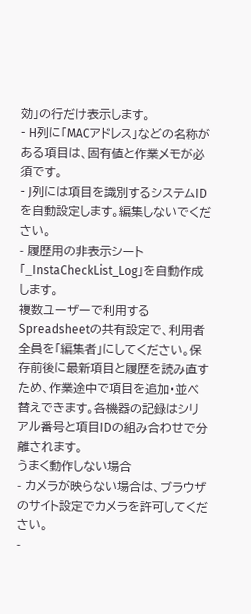効」の行だけ表示します。
- H列に「MACアドレス」などの名称がある項目は、固有値と作業メモが必須です。
- J列には項目を識別するシステムIDを自動設定します。編集しないでください。
- 履歴用の非表示シート「_InstaCheckList_Log」を自動作成します。
複数ユーザーで利用する
Spreadsheetの共有設定で、利用者全員を「編集者」にしてください。保存前後に最新項目と履歴を読み直すため、作業途中で項目を追加・並べ替えできます。各機器の記録はシリアル番号と項目IDの組み合わせで分離されます。
うまく動作しない場合
- カメラが映らない場合は、ブラウザのサイト設定でカメラを許可してください。
-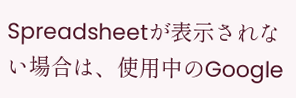Spreadsheetが表示されない場合は、使用中のGoogle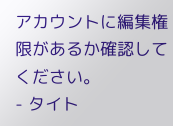アカウントに編集権限があるか確認してください。
- タイト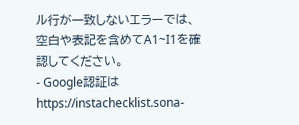ル行が一致しないエラーでは、空白や表記を含めてA1~I1を確認してください。
- Google認証は https://instachecklist.sona-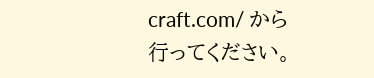craft.com/ から行ってください。